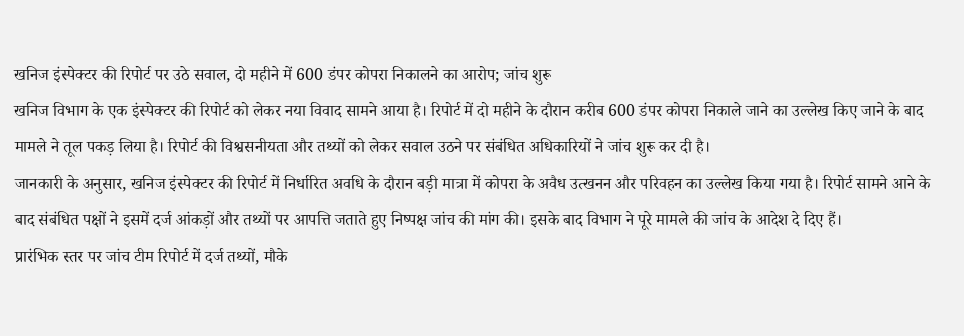खनिज इंस्पेक्टर की रिपोर्ट पर उठे सवाल, दो महीने में 600 डंपर कोपरा निकालने का आरोप; जांच शुरू
खनिज विभाग के एक इंस्पेक्टर की रिपोर्ट को लेकर नया विवाद सामने आया है। रिपोर्ट में दो महीने के दौरान करीब 600 डंपर कोपरा निकाले जाने का उल्लेख किए जाने के बाद मामले ने तूल पकड़ लिया है। रिपोर्ट की विश्वसनीयता और तथ्यों को लेकर सवाल उठने पर संबंधित अधिकारियों ने जांच शुरू कर दी है।
जानकारी के अनुसार, खनिज इंस्पेक्टर की रिपोर्ट में निर्धारित अवधि के दौरान बड़ी मात्रा में कोपरा के अवैध उत्खनन और परिवहन का उल्लेख किया गया है। रिपोर्ट सामने आने के बाद संबंधित पक्षों ने इसमें दर्ज आंकड़ों और तथ्यों पर आपत्ति जताते हुए निष्पक्ष जांच की मांग की। इसके बाद विभाग ने पूरे मामले की जांच के आदेश दे दिए हैं।
प्रारंभिक स्तर पर जांच टीम रिपोर्ट में दर्ज तथ्यों, मौके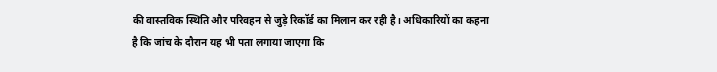की वास्तविक स्थिति और परिवहन से जुड़े रिकॉर्ड का मिलान कर रही है। अधिकारियों का कहना है कि जांच के दौरान यह भी पता लगाया जाएगा कि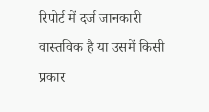रिपोर्ट में दर्ज जानकारी वास्तविक है या उसमें किसी प्रकार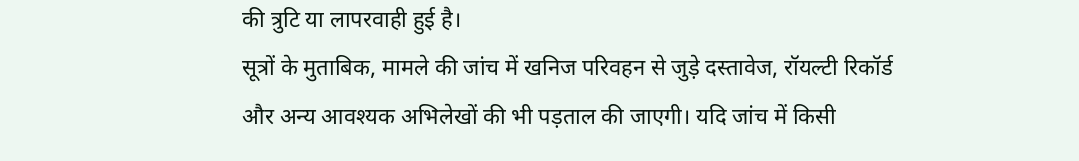की त्रुटि या लापरवाही हुई है।
सूत्रों के मुताबिक, मामले की जांच में खनिज परिवहन से जुड़े दस्तावेज, रॉयल्टी रिकॉर्ड और अन्य आवश्यक अभिलेखों की भी पड़ताल की जाएगी। यदि जांच में किसी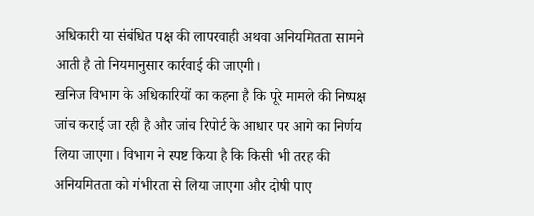अधिकारी या संबंधित पक्ष की लापरवाही अथवा अनियमितता सामने आती है तो नियमानुसार कार्रवाई की जाएगी।
खनिज विभाग के अधिकारियों का कहना है कि पूरे मामले की निष्पक्ष जांच कराई जा रही है और जांच रिपोर्ट के आधार पर आगे का निर्णय लिया जाएगा। विभाग ने स्पष्ट किया है कि किसी भी तरह की अनियमितता को गंभीरता से लिया जाएगा और दोषी पाए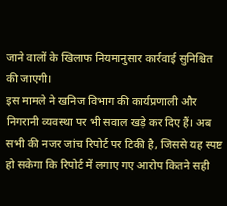जाने वालों के खिलाफ नियमानुसार कार्रवाई सुनिश्चित की जाएगी।
इस मामले ने खनिज विभाग की कार्यप्रणाली और निगरानी व्यवस्था पर भी सवाल खड़े कर दिए हैं। अब सभी की नजर जांच रिपोर्ट पर टिकी है, जिससे यह स्पष्ट हो सकेगा कि रिपोर्ट में लगाए गए आरोप कितने सही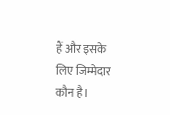हैं और इसके लिए जिम्मेदार कौन है।